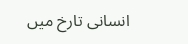انسانی تارخ میں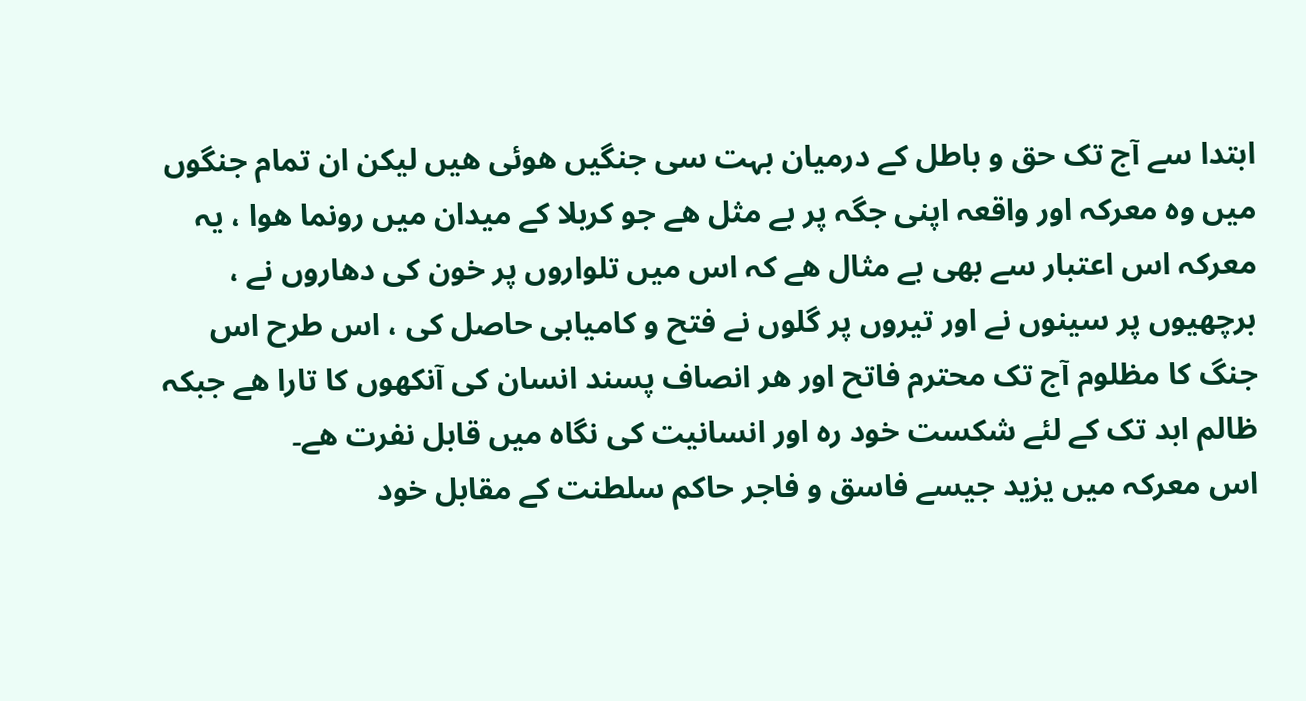ابتدا سے آج تک حق و باطل کے درمیان بہت سی جنگیں ھوئی ھیں لیکن ان تمام جنگوں میں وہ معرکہ اور واقعہ اپنی جگہ پر بے مثل ھے جو کربلا کے میدان میں رونما ھوا ، یہ معرکہ اس اعتبار سے بھی بے مثال ھے کہ اس میں تلواروں پر خون کی دھاروں نے ، برچھیوں پر سینوں نے اور تیروں پر گلوں نے فتح و کامیابی حاصل کی ، اس طرح اس جنگ کا مظلوم آج تک محترم فاتح اور ھر انصاف پسند انسان کی آنکھوں کا تارا ھے جبکہ ظالم ابد تک کے لئے شکست خود رہ اور انسانیت کی نگاہ میں قابل نفرت ھے۔
اس معرکہ میں یزید جیسے فاسق و فاجر حاکم سلطنت کے مقابل خود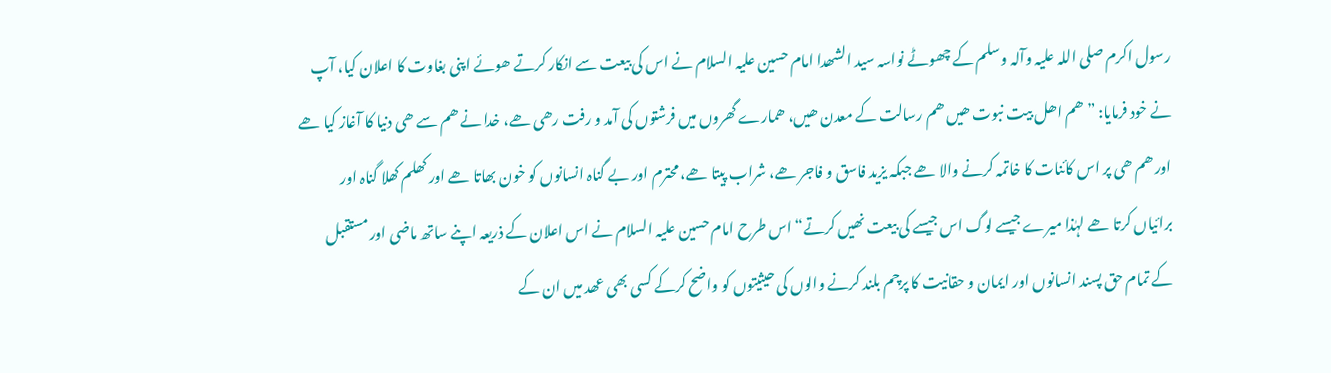رسول اکرم صلی اللہ علیہ وآلہ وسلم کے چھوٹے نواسہ سید الشھدا امام حسین علیہ السلام نے اس کی بیعت سے انکار کرتے ھوئے اپنی بغاوت کا اعلان کیا، آپ نے خود فرمایا: ”ھم اھل بیت نبوت ھیں ھم رسالت کے معدن ھیں، ھمارے گھروں میں فرشتوں کی آمد و رفت رھی ھے، خدا نے ھم سے ھی دنیا کا آغاز کیا ھے اور ھم ھی پر اس کائنات کا خاتمہ کرنے والا ھے جبکہ یزید فاسق و فاجر ھے، شراب پیتا ھے، محترم اور بے گناہ انسانوں کو خون بھاتا ھے اور کھلم کھلا گناہ اور برائیاں کرتا ھے لہٰذا میرے جیسے لوگ اس جیسے کی بیعت نھیں کرتے“ اس طرح امام حسین علیہ السلام نے اس اعلان کے ذریعہ اپنے ساتھ ماضی اور مستقبل کے تمام حق پسند انسانوں اور ایمان و حقانیت کا پرچم بلند کرنے والوں کی حیثیتوں کو واضح کرکے کسی بھی عھد میں ان کے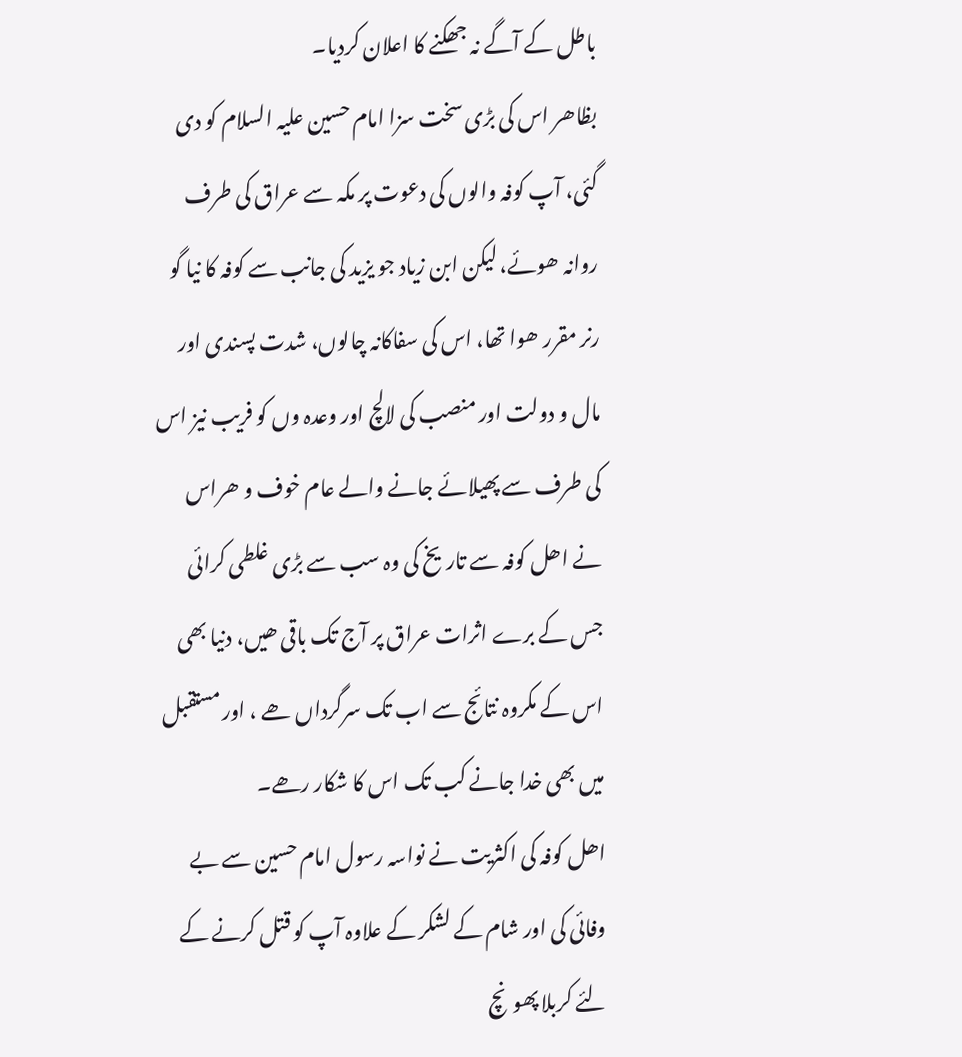باطل کے آگے نہ جھکنے کا اعلان کردیا۔
بظاھر اس کی بڑی سخت سزا امام حسین علیہ السلام کو دی گئی، آپ کوفہ والوں کی دعوت پر مکہ سے عراق کی طرف روانہ ھوئے، لیکن ابن زیاد جو یزید کی جانب سے کوفہ کا نیا گو رنر مقرر ھوا تھا، اس کی سفاکانہ چالوں، شدت پسندی اور مال و دولت اور منصب کی لالچ اور وعدہ وں کو فریب نیز اس کی طرف سے پھیلائے جانے والے عام خوف و ھراس نے اھل کوفہ سے تاریخ کی وہ سب سے بڑی غلطی کرائی جس کے برے اثرات عراق پر آج تک باقی ھیں، دنیا بھی اس کے مکروہ نتائج سے اب تک سرگرداں ھے ، اور مستقبل میں بھی خدا جانے کب تک اس کا شکار رھے۔
اھل کوفہ کی اکثریت نے نواسہ رسول امام حسین سے بے وفائی کی اور شام کے لشکر کے علاوہ آپ کو قتل کرنے کے لئے کربلا پھونچ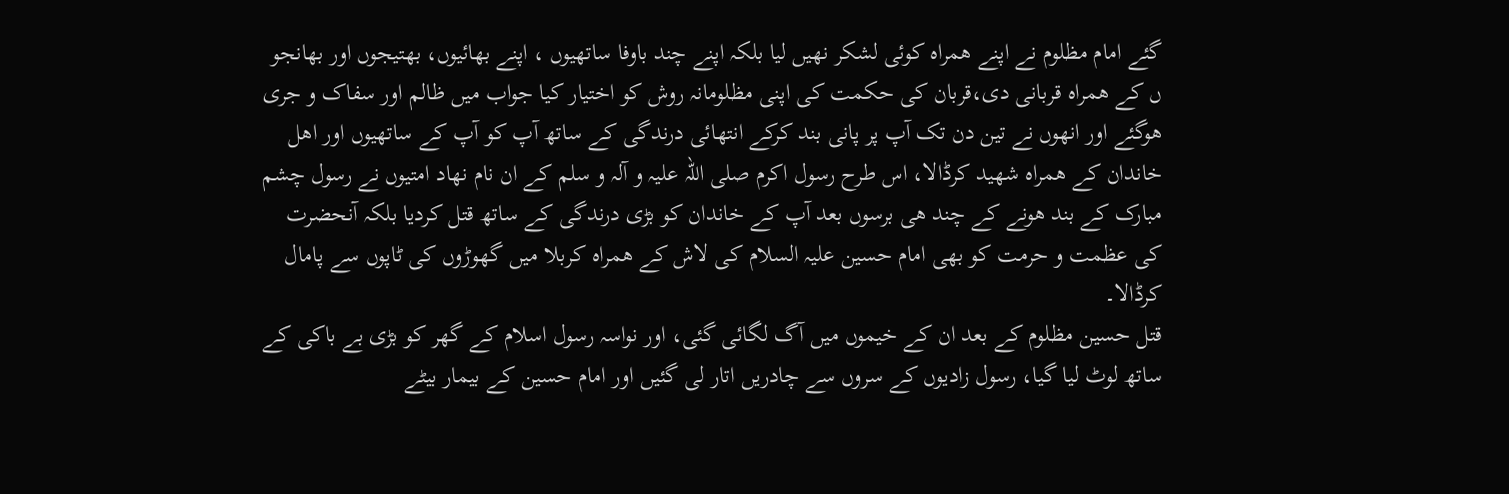گئے امام مظلوم نے اپنے ھمراہ کوئی لشکر نھیں لیا بلکہ اپنے چند باوفا ساتھیوں ، اپنے بھائیوں، بھتیجوں اور بھانجو ں کے ھمراہ قربانی دی،قربان کی حکمت کی اپنی مظلومانہ روش کو اختیار کیا جواب میں ظالم اور سفاک و جری ھوگئے اور انھوں نے تین دن تک آپ پر پانی بند کرکے انتھائی درندگی کے ساتھ آپ کو آپ کے ساتھیوں اور اھل خاندان کے ھمراہ شھید کرڈالا، اس طرح رسول اکرم صلی اللہ علیہ و آلہ و سلم کے ان نام نھاد امتیوں نے رسول چشم مبارک کے بند ھونے کے چند ھی برسوں بعد آپ کے خاندان کو بڑی درندگی کے ساتھ قتل کردیا بلکہ آنحضرت کی عظمت و حرمت کو بھی امام حسین علیہ السلام کی لاش کے ھمراہ کربلا میں گھوڑوں کی ٹاپوں سے پامال کرڈالا۔
قتل حسین مظلوم کے بعد ان کے خیموں میں آگ لگائی گئی، اور نواسہ رسول اسلام کے گھر کو بڑی بے باکی کے ساتھ لوٹ لیا گیا، رسول زادیوں کے سروں سے چادریں اتار لی گئیں اور امام حسین کے بیمار بیٹے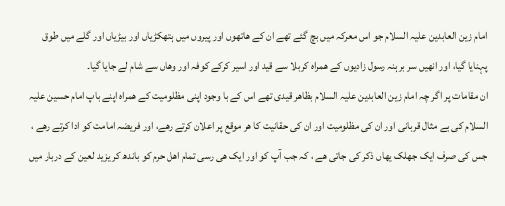امام زین العابدین علیہ السلام جو اس معرکہ میں بچ گئے تھے ان کے ھاتھوں اور پیروں میں ہتھکڑیاں اور بیڑیاں اور گلے میں طوق پہنایا گیا، اور انھیں سر برہنہ رسول زادیوں کے ھمراہ کربلا سے قید اور اسیر کرکے کوفہ اور وھاں سے شام لے جایا گیا۔
ان مقامات پر اگر چہ امام زین العابدین علیہ السلام بظاھر قیدی تھے اس کے با وجود اپنی مظلومیت کے ھمراہ اپنے باپ امام حسین علیہ السلام کی بے مثال قربانی اور ان کی مظلومیت اور ان کی حقانیت کا ھر موقع پر اعلان کرتے رھے، اور فریضہ امامت کو ادا کرتے رھے ، جس کی صرف ایک جھلک یھاں ذکر کی جاتی ھے ، کہ جب آپ کو اور ایک ھی رسی تمام اھل حرم کو باندھ کر یزید لعین کے دربار میں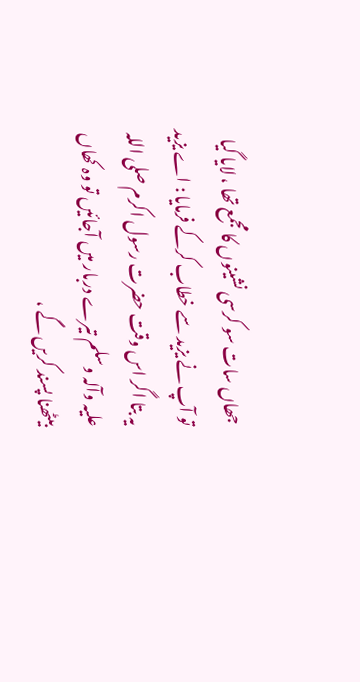جھاں سات سو کرسی نشینوں کا مجمع تھا ، لایا گیا تو آپ نے یزید سے خطاب کرکے فرمایا : اے یزید یہ بتا اگر اس وقت حضرت رسول اکرم صلی اللہ علیہ وآلہ وسلم تیرے دربار میں آجائیں تو وہ کھاں بیٹھنا پسند کریں گے ،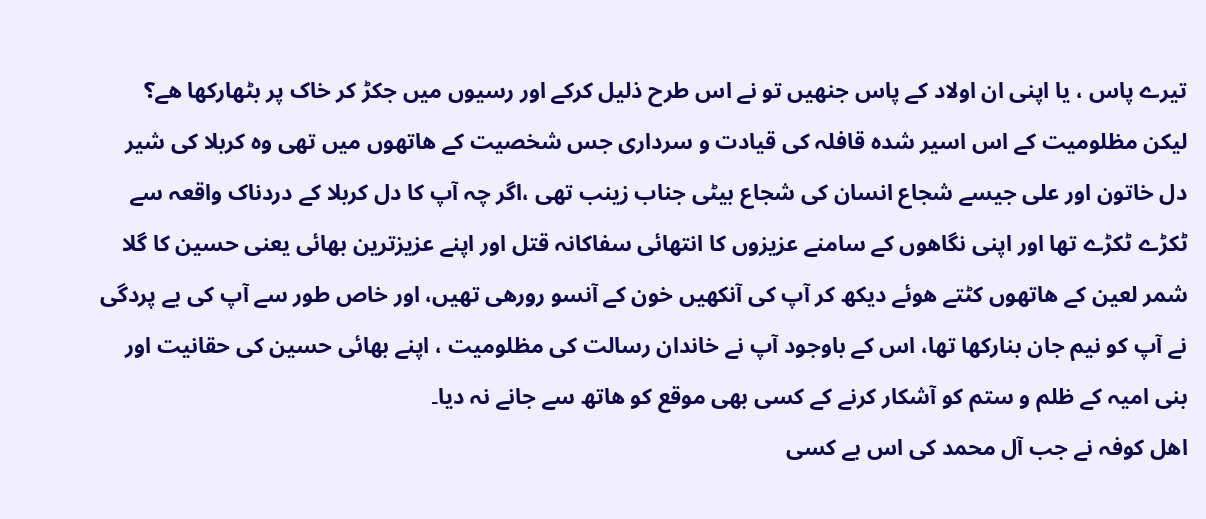تیرے پاس ، یا اپنی ان اولاد کے پاس جنھیں تو نے اس طرح ذلیل کرکے اور رسیوں میں جکڑ کر خاک پر بٹھارکھا ھے؟
لیکن مظلومیت کے اس اسیر شدہ قافلہ کی قیادت و سرداری جس شخصیت کے ھاتھوں میں تھی وہ کربلا کی شیر دل خاتون اور علی جیسے شجاع انسان کی شجاع بیٹی جناب زینب تھی ،اگر چہ آپ کا دل کربلا کے دردناک واقعہ سے ٹکڑے ٹکڑے تھا اور اپنی نگاھوں کے سامنے عزیزوں کا انتھائی سفاکانہ قتل اور اپنے عزیزترین بھائی یعنی حسین کا گلا شمر لعین کے ھاتھوں کٹتے ھوئے دیکھ کر آپ کی آنکھیں خون کے آنسو رورھی تھیں، اور خاص طور سے آپ کی بے پردگی نے آپ کو نیم جان بنارکھا تھا، اس کے باوجود آپ نے خاندان رسالت کی مظلومیت ، اپنے بھائی حسین کی حقانیت اور بنی امیہ کے ظلم و ستم کو آشکار کرنے کے کسی بھی موقع کو ھاتھ سے جانے نہ دیا۔
اھل کوفہ نے جب آل محمد کی اس بے کسی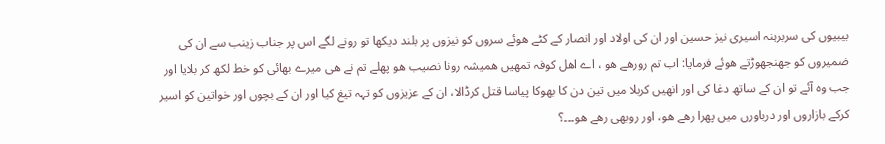بیبیوں کی سربرہنہ اسیری نیز حسین اور ان کی اولاد اور انصار کے کٹے ھوئے سروں کو نیزوں پر بلند دیکھا تو رونے لگے اس پر جناب زینب سے ان کی ضمیروں کو جھنجھوڑتے ھوئے فرمایا: اب تم رورھے ھو ، اے اھل کوفہ تمھیں ھمیشہ رونا نصیب ھو پھلے تم نے ھی میرے بھائی کو خط لکھ کر بلایا اور جب وہ آئے تو ان کے ساتھ دغا کی اور انھیں کربلا میں تین دن کا بھوکا پیاسا قتل کرڈالا، ان کے عزیزوں کو تہہ تیغ کیا اور ان کے بچوں اور خواتین کو اسیر کرکے بازاروں اور درباورں میں پھرا رھے ھو، اور روبھی رھے ھو۔۔۔؟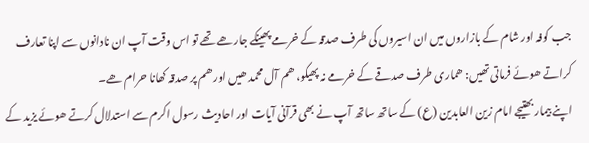جب کوفہ اور شام کے بازاروں میں ان اسیروں کی طرف صدقہ کے خرمے پھینکے جارھے تھے تو اس وقت آپ ان نادانوں سے اپنا تعارف کراتے ھوئے فرماتی تھیں: ھماری طرف صدقے کے خرمے نہ پھیکو، ھم آل محمد ھیں اور ھم پر صدقہ کھانا حرام ھے۔
اپنے بیمار بھتیجے امام زین العابدین (ع) کے ساتھ ساتھ آپ نے بھی قرآنی آیات اور احادیث رسول اکرم سے استدلال کرتے ھوئے یزید کے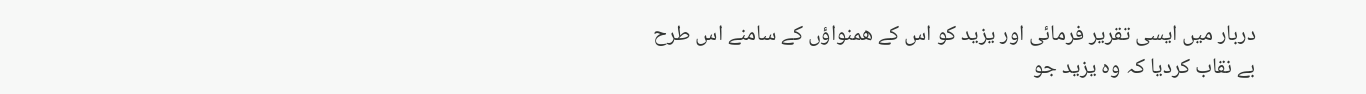دربار میں ایسی تقریر فرمائی اور یزید کو اس کے ھمنواؤں کے سامنے اس طرح بے نقاب کردیا کہ وہ یزید جو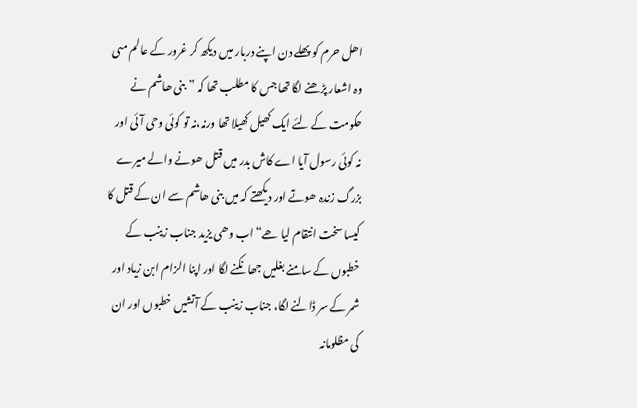اھل حرم کو پھلے دن اپنے دربار میں دیکھ کر غرور کے عالم مںی وہ اشعار پڑھنے لگا تھا جس کا مطلب تھا کہ ”بنی ھاشم نے حکومت کے لئے ایک کھیل کھیلا تھا ورنہ،نہ تو کوئی وحی آئی اور نہ کوئی رسول آیا اے کاش بدر میں قتل ھونے والے میرے بزرگ زندہ ھوتے اور دیکھتے کہ میں بنی ھاشم سے ان کے قتل کا کیسا سخت انتقام لیا ھے“ اب وھی یزید جناب زینب کے خطبوں کے سامنے بغلیں جھانکنے لگا اور اپنا الزام ابن زیاد اور شمر کے سر ڈالنے لگا، جناب زینب کے آتشیں خطبوں اور ان کی مظلومانہ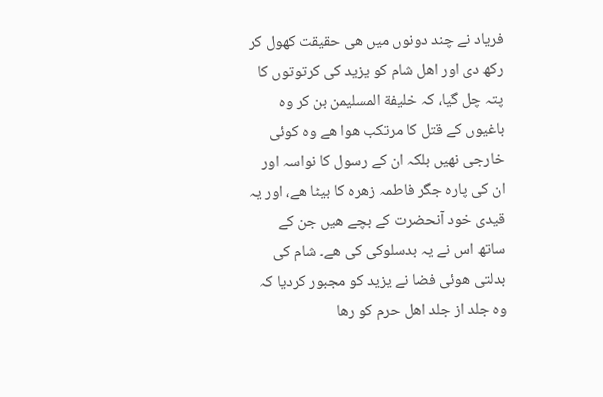فریاد نے چند دونوں میں ھی حقیقت کھول کر رکھ دی اور اھل شام کو یزید کی کرتوتوں کا پتہ چل گیا، کہ خلیفة المسلیمن بن کر وہ باغیوں کے قتل کا مرتکب ھوا ھے وہ کوئی خارجی نھیں بلکہ ان کے رسول کا نواسہ اور ان کی پارہ جگر فاطمہ زھرہ کا بیٹا ھے، اور یہ قیدی خود آنحضرت کے بچے ھیں جن کے ساتھ اس نے یہ بدسلوکی کی ھے۔ شام کی بدلتی ھوئی فضا نے یزید کو مجبور کردیا کہ وہ جلد از جلد اھل حرم کو رھا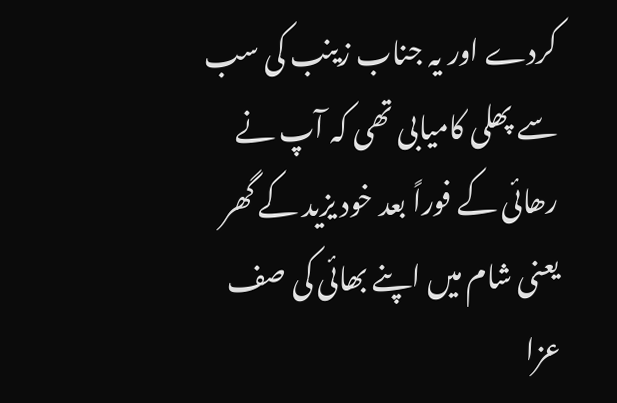کردے اور یہ جناب زینب کی سب سے پھلی کامیابی تھی کہ آپ نے رھائی کے فوراً بعد خود یزید کے گھر یعنی شام میں اپنے بھائی کی صف عزا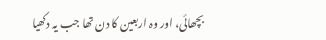بچھائی، اور وہ اربعین کا دن تھا جب یہ دکھیا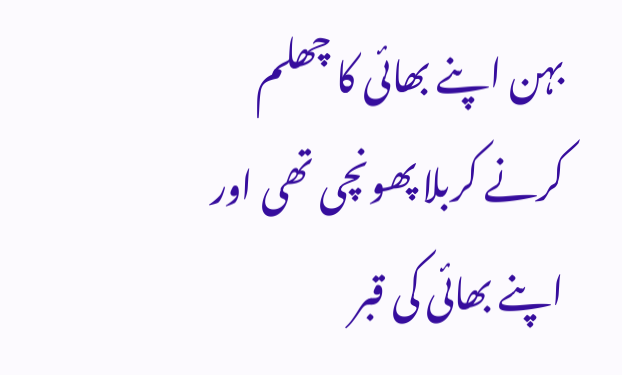بہن اپنے بھائی کا چھلم کرنے کربلا پھونچی تھی اور اپنے بھائی کی قبر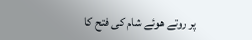پر روتے ھوئے شام کی فتح کا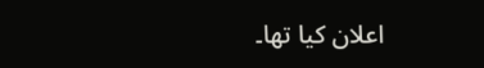اعلان کیا تھا۔